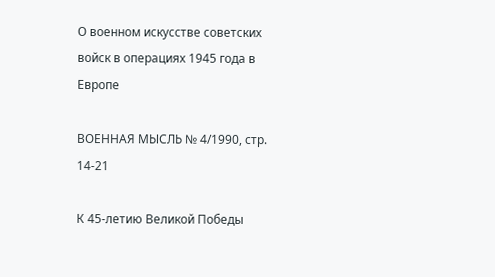О военном искусстве советских войск в операциях 1945 года в Европе

ВОЕННАЯ МЫСЛЬ № 4/1990, стр. 14-21

К 45-летию Великой Победы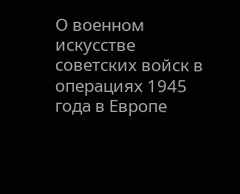О военном искусстве советских войск в операциях 1945 года в Европе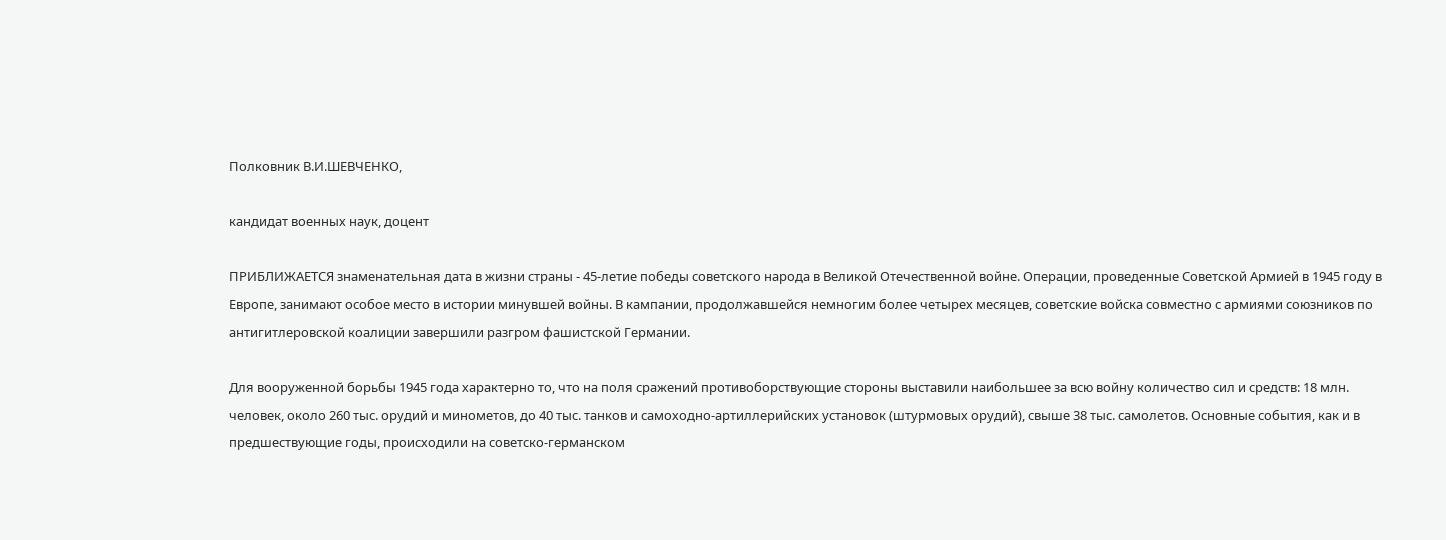Полковник В.И.ШЕВЧЕНКО,

кандидат военных наук, доцент

ПРИБЛИЖАЕТСЯ знаменательная дата в жизни страны - 45-летие победы советского народа в Великой Отечественной войне. Операции, проведенные Советской Армией в 1945 году в Европе, занимают особое место в истории минувшей войны. В кампании, продолжавшейся немногим более четырех месяцев, советские войска совместно с армиями союзников по антигитлеровской коалиции завершили разгром фашистской Германии.

Для вооруженной борьбы 1945 года характерно то, что на поля сражений противоборствующие стороны выставили наибольшее за всю войну количество сил и средств: 18 млн. человек, около 260 тыс. орудий и минометов, до 40 тыс. танков и самоходно-артиллерийских установок (штурмовых орудий), свыше 38 тыс. самолетов. Основные события, как и в предшествующие годы, происходили на советско-германском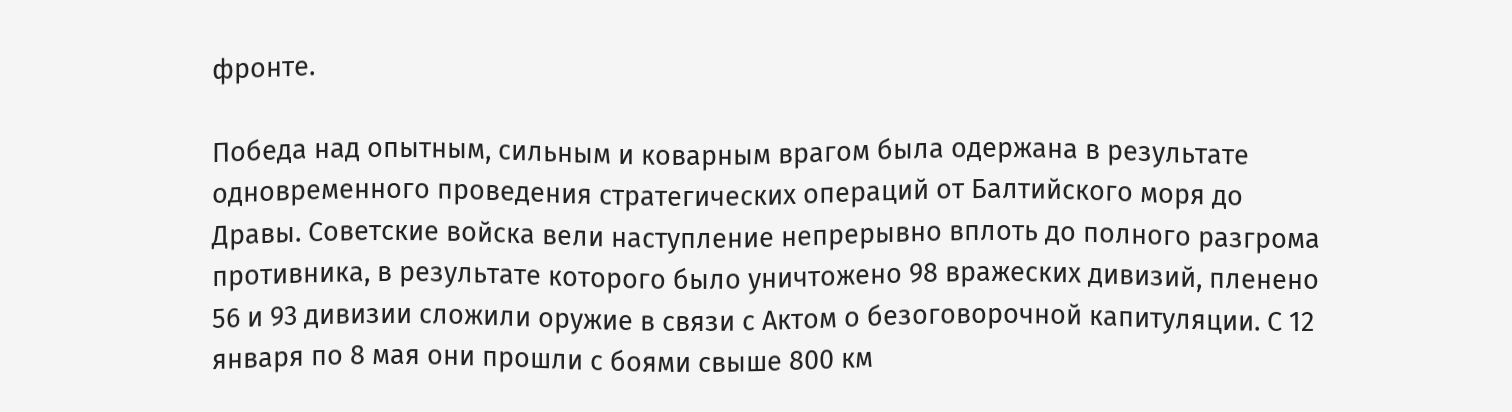фронте.

Победа над опытным, сильным и коварным врагом была одержана в результате одновременного проведения стратегических операций от Балтийского моря до Дравы. Советские войска вели наступление непрерывно вплоть до полного разгрома противника, в результате которого было уничтожено 98 вражеских дивизий, пленено 56 и 93 дивизии сложили оружие в связи с Актом о безоговорочной капитуляции. С 12 января по 8 мая они прошли с боями свыше 800 км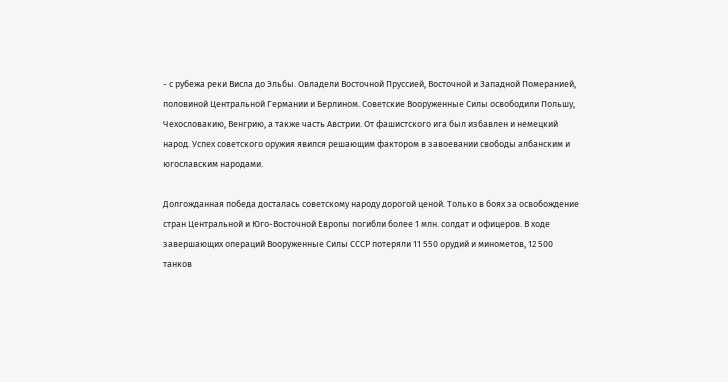- с рубежа реки Висла до Эльбы. Овладели Восточной Пруссией, Восточной и Западной Померанией, половиной Центральной Германии и Берлином. Советские Вооруженные Силы освободили Польшу, Чехословакию, Венгрию, а также часть Австрии. От фашистского ига был избавлен и немецкий народ. Успех советского оружия явился решающим фактором в завоевании свободы албанским и югославским народами.

Долгожданная победа досталась советскому народу дорогой ценой. Только в боях за освобождение стран Центральной и Юго-Восточной Европы погибли более 1 млн. солдат и офицеров. В ходе завершающих операций Вооруженные Силы СССР потеряли 11 550 орудий и минометов, 12 500 танков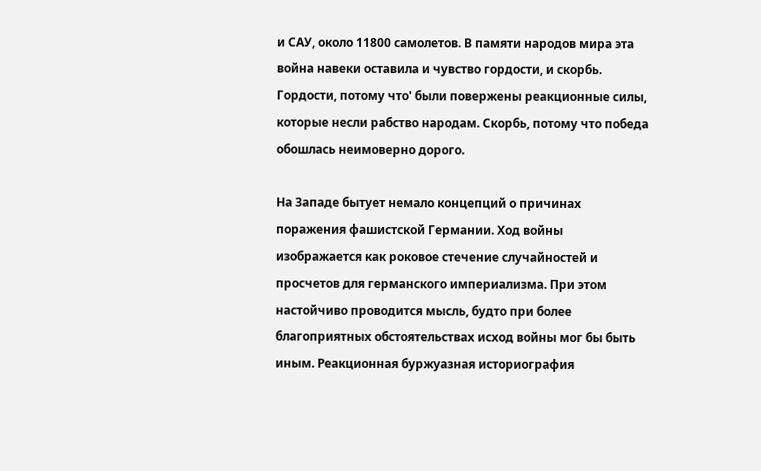и САУ, около 11800 самолетов. В памяти народов мира эта война навеки оставила и чувство гордости, и скорбь. Гордости, потому что' были повержены реакционные силы, которые несли рабство народам. Скорбь, потому что победа обошлась неимоверно дорого.

На Западе бытует немало концепций о причинах поражения фашистской Германии. Ход войны изображается как роковое стечение случайностей и просчетов для германского империализма. При этом настойчиво проводится мысль, будто при более благоприятных обстоятельствах исход войны мог бы быть иным. Реакционная буржуазная историография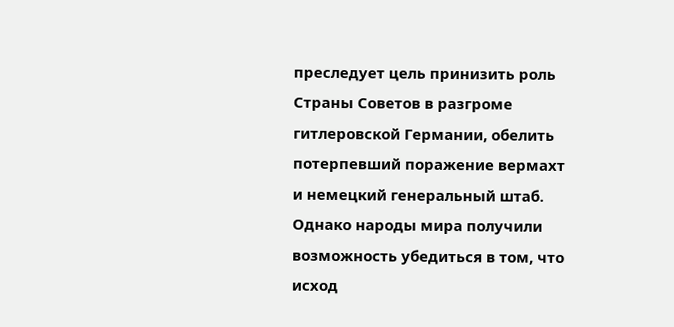преследует цель принизить роль Страны Советов в разгроме гитлеровской Германии, обелить потерпевший поражение вермахт и немецкий генеральный штаб. Однако народы мира получили возможность убедиться в том, что исход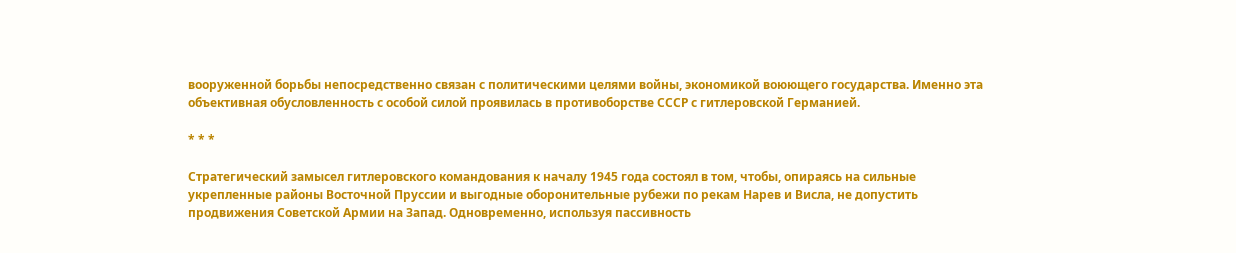вооруженной борьбы непосредственно связан с политическими целями войны, экономикой воюющего государства. Именно эта объективная обусловленность с особой силой проявилась в противоборстве СССР с гитлеровской Германией.

* * *

Стратегический замысел гитлеровского командования к началу 1945 года состоял в том, чтобы, опираясь на сильные укрепленные районы Восточной Пруссии и выгодные оборонительные рубежи по рекам Нарев и Висла, не допустить продвижения Советской Армии на Запад. Одновременно, используя пассивность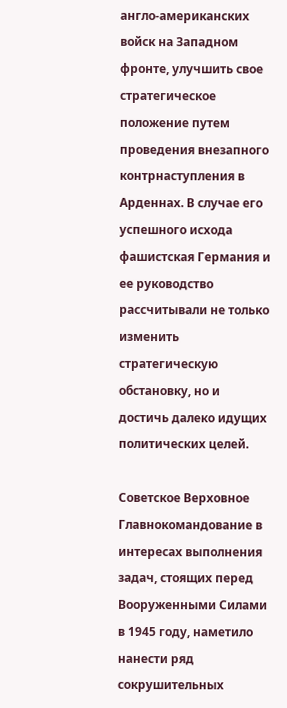англо-американских войск на Западном фронте, улучшить свое стратегическое положение путем проведения внезапного контрнаступления в Арденнах. В случае его успешного исхода фашистская Германия и ее руководство рассчитывали не только изменить стратегическую обстановку, но и достичь далеко идущих политических целей.

Советское Верховное Главнокомандование в интересах выполнения задач, стоящих перед Вооруженными Силами в 1945 году, наметило нанести ряд сокрушительных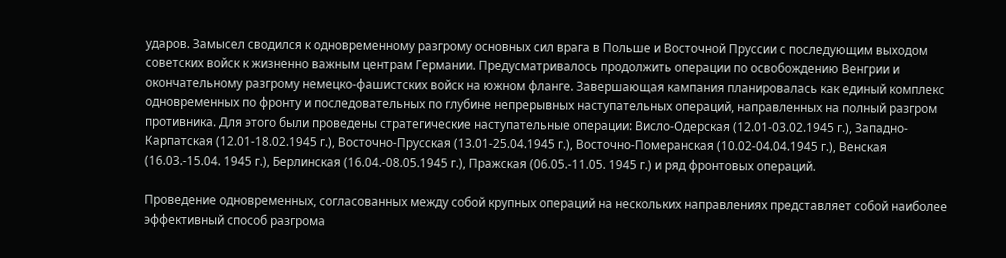ударов. Замысел сводился к одновременному разгрому основных сил врага в Польше и Восточной Пруссии с последующим выходом советских войск к жизненно важным центрам Германии. Предусматривалось продолжить операции по освобождению Венгрии и окончательному разгрому немецко-фашистских войск на южном фланге. Завершающая кампания планировалась как единый комплекс одновременных по фронту и последовательных по глубине непрерывных наступательных операций, направленных на полный разгром противника. Для этого были проведены стратегические наступательные операции: Висло-Одерская (12.01-03.02.1945 г.), Западно-Карпатская (12.01-18.02.1945 г.), Восточно-Прусская (13.01-25.04.1945 г.), Восточно-Померанская (10.02-04.04.1945 г.), Венская (16.03.-15.04. 1945 г.), Берлинская (16.04.-08.05.1945 г.), Пражская (06.05.-11.05. 1945 г.) и ряд фронтовых операций.

Проведение одновременных, согласованных между собой крупных операций на нескольких направлениях представляет собой наиболее эффективный способ разгрома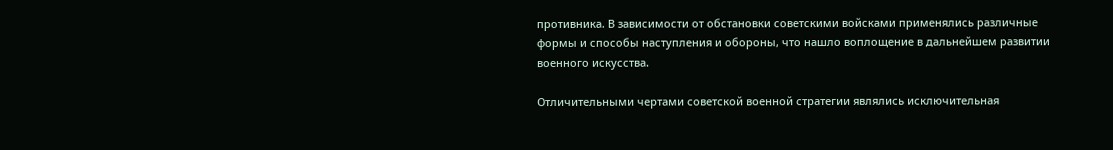противника. В зависимости от обстановки советскими войсками применялись различные формы и способы наступления и обороны, что нашло воплощение в дальнейшем развитии военного искусства.

Отличительными чертами советской военной стратегии являлись исключительная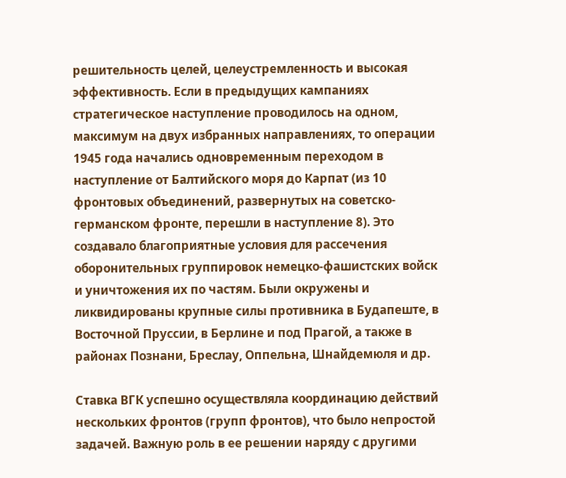решительность целей, целеустремленность и высокая эффективность. Если в предыдущих кампаниях стратегическое наступление проводилось на одном, максимум на двух избранных направлениях, то операции 1945 года начались одновременным переходом в наступление от Балтийского моря до Карпат (из 10 фронтовых объединений, развернутых на советско-германском фронте, перешли в наступление 8). Это создавало благоприятные условия для рассечения оборонительных группировок немецко-фашистских войск и уничтожения их по частям. Были окружены и ликвидированы крупные силы противника в Будапеште, в Восточной Пруссии, в Берлине и под Прагой, а также в районах Познани, Бреслау, Оппельна, Шнайдемюля и др.

Ставка ВГК успешно осуществляла координацию действий нескольких фронтов (групп фронтов), что было непростой задачей. Важную роль в ее решении наряду с другими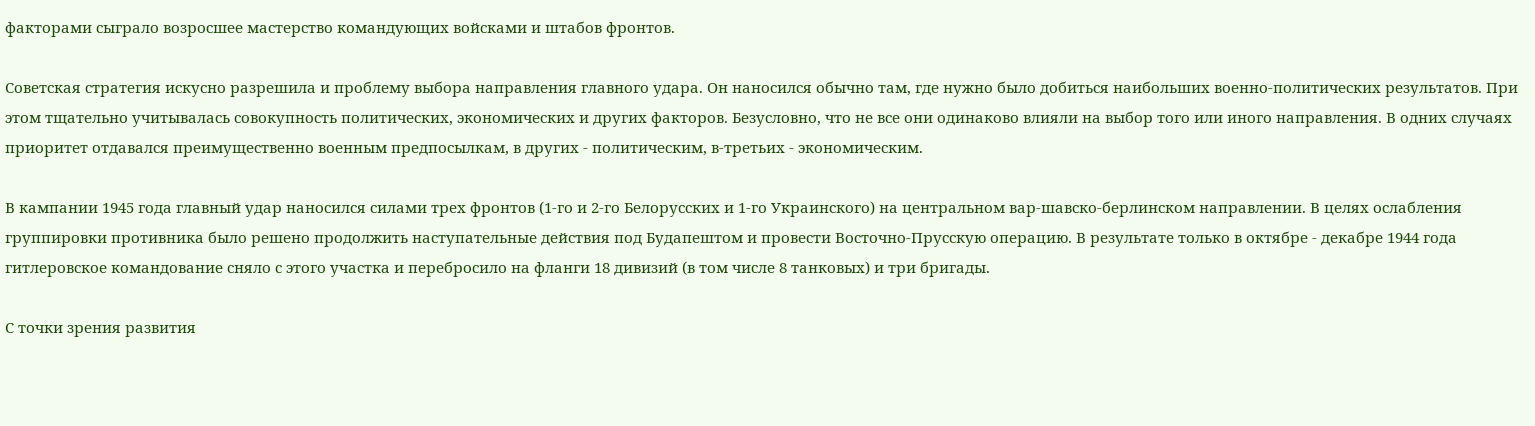факторами сыграло возросшее мастерство командующих войсками и штабов фронтов.

Советская стратегия искусно разрешила и проблему выбора направления главного удара. Он наносился обычно там, где нужно было добиться наибольших военно-политических результатов. При этом тщательно учитывалась совокупность политических, экономических и других факторов. Безусловно, что не все они одинаково влияли на выбор того или иного направления. В одних случаях приоритет отдавался преимущественно военным предпосылкам, в других - политическим, в-третьих - экономическим.

В кампании 1945 года главный удар наносился силами трех фронтов (1-го и 2-го Белорусских и 1-го Украинского) на центральном вар-шавско-берлинском направлении. В целях ослабления группировки противника было решено продолжить наступательные действия под Будапештом и провести Восточно-Прусскую операцию. В результате только в октябре - декабре 1944 года гитлеровское командование сняло с этого участка и перебросило на фланги 18 дивизий (в том числе 8 танковых) и три бригады.

С точки зрения развития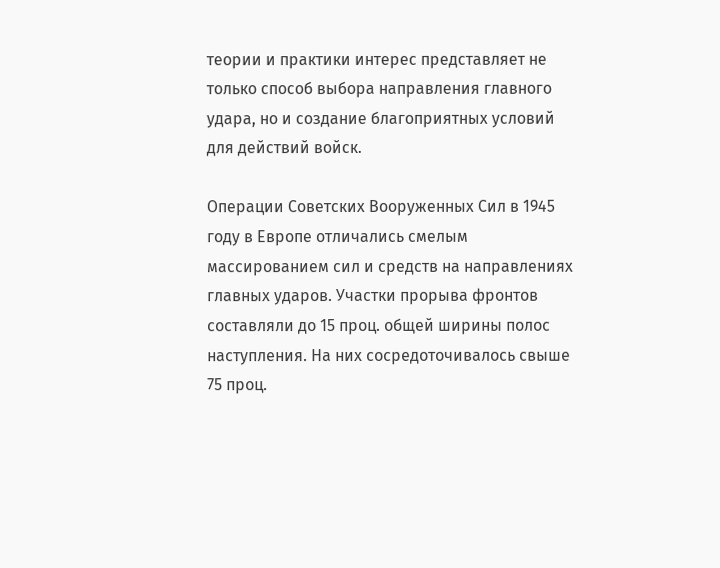теории и практики интерес представляет не только способ выбора направления главного удара, но и создание благоприятных условий для действий войск.

Операции Советских Вооруженных Сил в 1945 году в Европе отличались смелым массированием сил и средств на направлениях главных ударов. Участки прорыва фронтов составляли до 15 проц. общей ширины полос наступления. На них сосредоточивалось свыше 75 проц.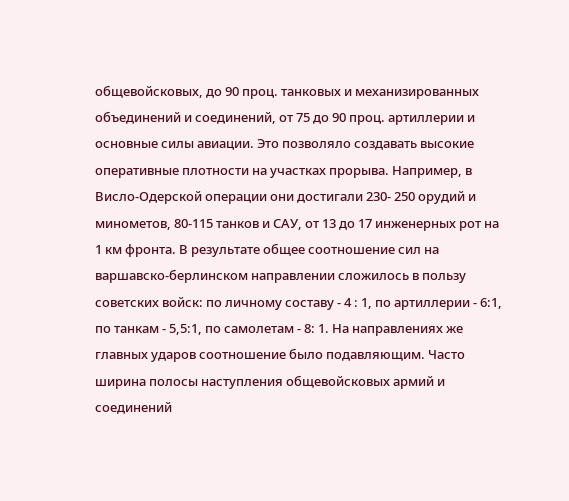общевойсковых, до 90 проц. танковых и механизированных объединений и соединений, от 75 до 90 проц. артиллерии и основные силы авиации. Это позволяло создавать высокие оперативные плотности на участках прорыва. Например, в Висло-Одерской операции они достигали 230- 250 орудий и минометов, 80-115 танков и САУ, от 13 до 17 инженерных рот на 1 км фронта. В результате общее соотношение сил на варшавско-берлинском направлении сложилось в пользу советских войск: по личному составу - 4 : 1, по артиллерии - 6:1, по танкам - 5,5:1, по самолетам - 8: 1. На направлениях же главных ударов соотношение было подавляющим. Часто ширина полосы наступления общевойсковых армий и соединений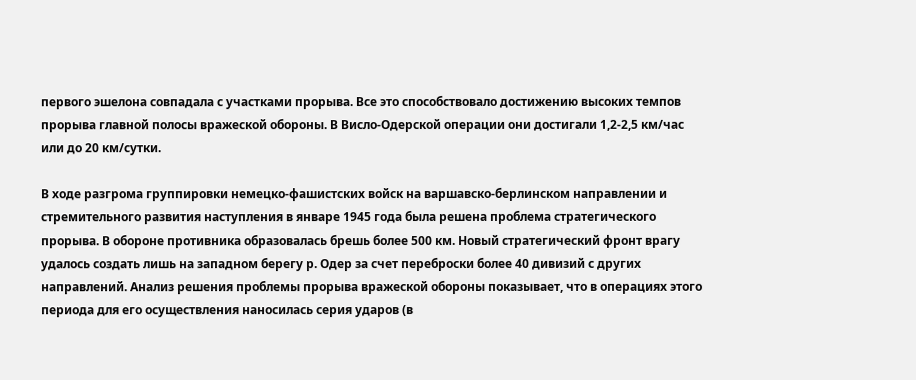первого эшелона совпадала с участками прорыва. Все это способствовало достижению высоких темпов прорыва главной полосы вражеской обороны. В Висло-Одерской операции они достигали 1,2-2,5 км/час или до 20 км/сутки.

В ходе разгрома группировки немецко-фашистских войск на варшавско-берлинском направлении и стремительного развития наступления в январе 1945 года была решена проблема стратегического прорыва. В обороне противника образовалась брешь более 500 км. Новый стратегический фронт врагу удалось создать лишь на западном берегу р. Одер за счет переброски более 40 дивизий с других направлений. Анализ решения проблемы прорыва вражеской обороны показывает, что в операциях этого периода для его осуществления наносилась серия ударов (в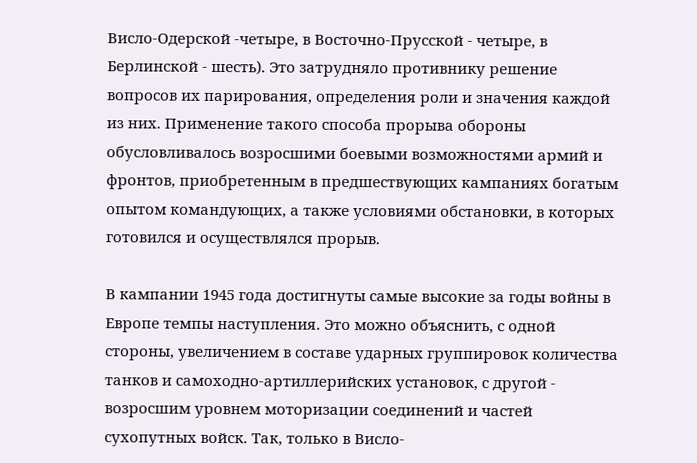Висло-Одерской -четыре, в Восточно-Прусской - четыре, в Берлинской - шесть). Это затрудняло противнику решение вопросов их парирования, определения роли и значения каждой из них. Применение такого способа прорыва обороны обусловливалось возросшими боевыми возможностями армий и фронтов, приобретенным в предшествующих кампаниях богатым опытом командующих, а также условиями обстановки, в которых готовился и осуществлялся прорыв.

В кампании 1945 года достигнуты самые высокие за годы войны в Европе темпы наступления. Это можно объяснить, с одной стороны, увеличением в составе ударных группировок количества танков и самоходно-артиллерийских установок, с другой - возросшим уровнем моторизации соединений и частей сухопутных войск. Так, только в Висло-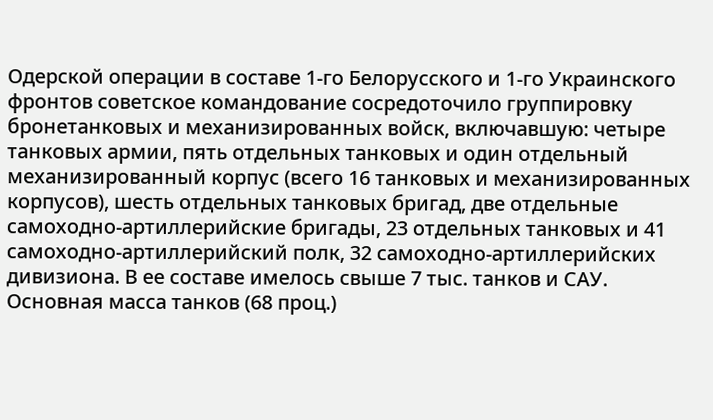Одерской операции в составе 1-го Белорусского и 1-го Украинского фронтов советское командование сосредоточило группировку бронетанковых и механизированных войск, включавшую: четыре танковых армии, пять отдельных танковых и один отдельный механизированный корпус (всего 16 танковых и механизированных корпусов), шесть отдельных танковых бригад, две отдельные самоходно-артиллерийские бригады, 23 отдельных танковых и 41 самоходно-артиллерийский полк, 32 самоходно-артиллерийских дивизиона. В ее составе имелось свыше 7 тыс. танков и САУ. Основная масса танков (68 проц.)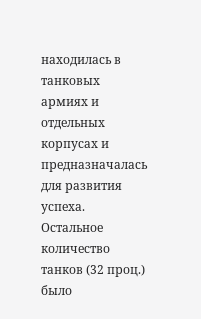находилась в танковых армиях и отдельных корпусах и предназначалась для развития успеха. Остальное количество танков (32 проц.) было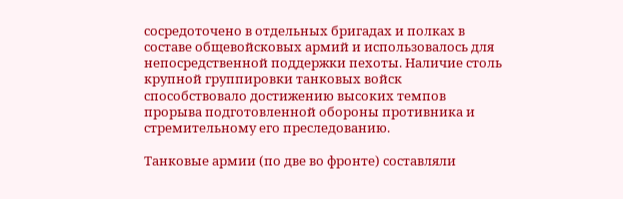сосредоточено в отдельных бригадах и полках в составе общевойсковых армий и использовалось для непосредственной поддержки пехоты. Наличие столь крупной группировки танковых войск способствовало достижению высоких темпов прорыва подготовленной обороны противника и стремительному его преследованию.

Танковые армии (по две во фронте) составляли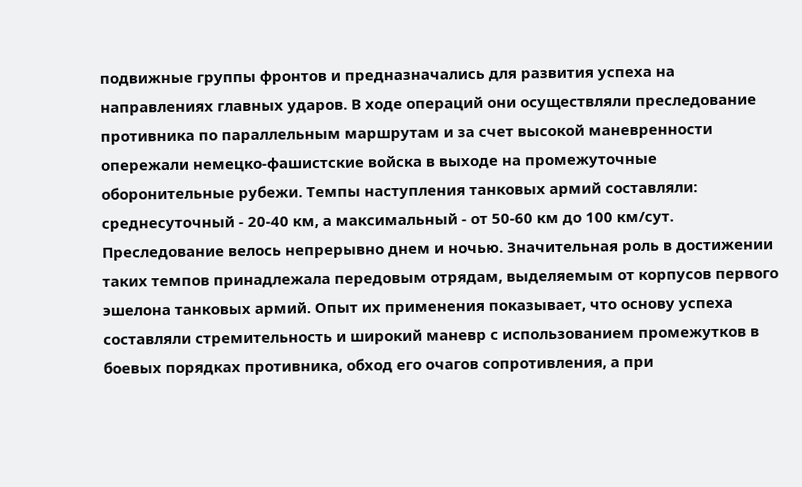подвижные группы фронтов и предназначались для развития успеха на направлениях главных ударов. В ходе операций они осуществляли преследование противника по параллельным маршрутам и за счет высокой маневренности опережали немецко-фашистские войска в выходе на промежуточные оборонительные рубежи. Темпы наступления танковых армий составляли: среднесуточный - 20-40 км, а максимальный - от 50-60 км до 100 км/сут. Преследование велось непрерывно днем и ночью. Значительная роль в достижении таких темпов принадлежала передовым отрядам, выделяемым от корпусов первого эшелона танковых армий. Опыт их применения показывает, что основу успеха составляли стремительность и широкий маневр с использованием промежутков в боевых порядках противника, обход его очагов сопротивления, а при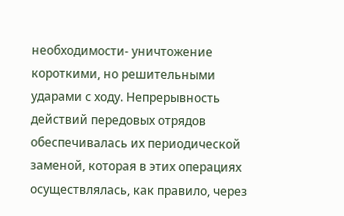необходимости- уничтожение короткими, но решительными ударами с ходу. Непрерывность действий передовых отрядов обеспечивалась их периодической заменой, которая в этих операциях осуществлялась, как правило, через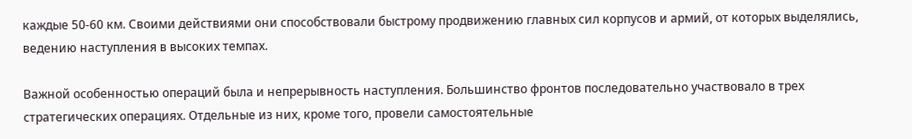каждые 50-60 км. Своими действиями они способствовали быстрому продвижению главных сил корпусов и армий, от которых выделялись, ведению наступления в высоких темпах.

Важной особенностью операций была и непрерывность наступления. Большинство фронтов последовательно участвовало в трех стратегических операциях. Отдельные из них, кроме того, провели самостоятельные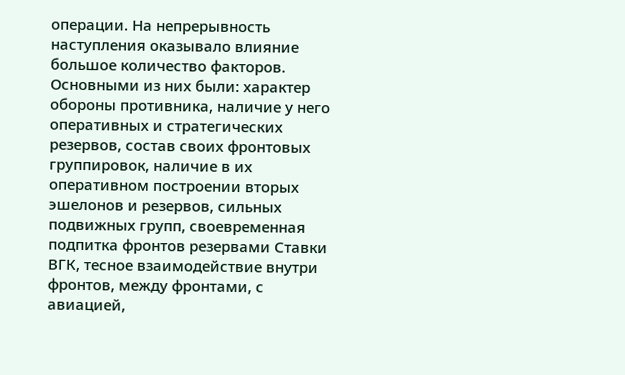операции. На непрерывность наступления оказывало влияние большое количество факторов. Основными из них были: характер обороны противника, наличие у него оперативных и стратегических резервов, состав своих фронтовых группировок, наличие в их оперативном построении вторых эшелонов и резервов, сильных подвижных групп, своевременная подпитка фронтов резервами Ставки ВГК, тесное взаимодействие внутри фронтов, между фронтами, с авиацией,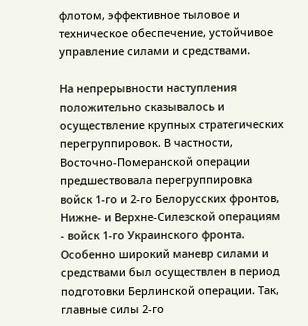флотом, эффективное тыловое и техническое обеспечение, устойчивое управление силами и средствами.

На непрерывности наступления положительно сказывалось и осуществление крупных стратегических перегруппировок. В частности, Восточно-Померанской операции предшествовала перегруппировка войск 1-го и 2-го Белорусских фронтов, Нижне- и Верхне-Силезской операциям - войск 1-го Украинского фронта. Особенно широкий маневр силами и средствами был осуществлен в период подготовки Берлинской операции. Так, главные силы 2-го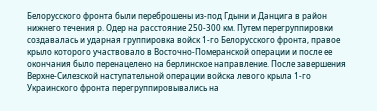Белорусского фронта были переброшены из-под Гдыни и Данцига в район нижнего течения р. Одер на расстояние 250-300 км. Путем перегруппировки создавалась и ударная группировка войск 1-го Белорусского фронта, правое крыло которого участвовало в Восточно-Померанской операции и после ее окончания было перенацелено на берлинское направление. После завершения Верхне-Силезской наступательной операции войска левого крыла 1-го Украинского фронта перегруппировывались на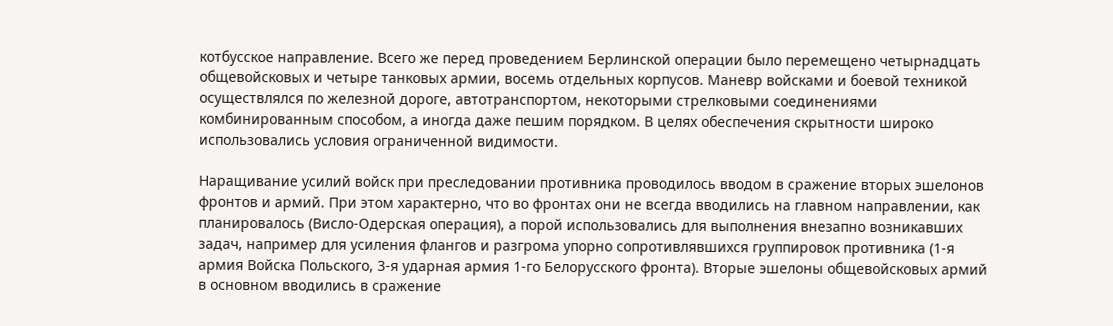котбусское направление. Всего же перед проведением Берлинской операции было перемещено четырнадцать общевойсковых и четыре танковых армии, восемь отдельных корпусов. Маневр войсками и боевой техникой осуществлялся по железной дороге, автотранспортом, некоторыми стрелковыми соединениями комбинированным способом, а иногда даже пешим порядком. В целях обеспечения скрытности широко использовались условия ограниченной видимости.

Наращивание усилий войск при преследовании противника проводилось вводом в сражение вторых эшелонов фронтов и армий. При этом характерно, что во фронтах они не всегда вводились на главном направлении, как планировалось (Висло-Одерская операция), а порой использовались для выполнения внезапно возникавших задач, например для усиления флангов и разгрома упорно сопротивлявшихся группировок противника (1-я армия Войска Польского, 3-я ударная армия 1-го Белорусского фронта). Вторые эшелоны общевойсковых армий в основном вводились в сражение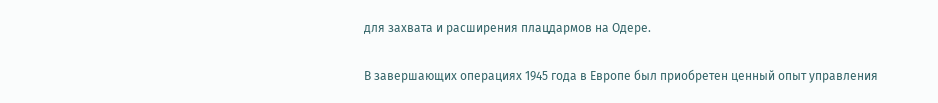для захвата и расширения плацдармов на Одере.

В завершающих операциях 1945 года в Европе был приобретен ценный опыт управления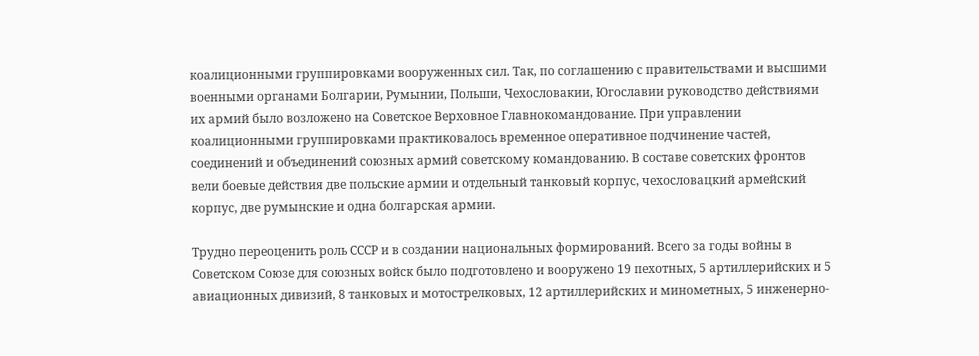коалиционными группировками вооруженных сил. Так, по соглашению с правительствами и высшими военными органами Болгарии, Румынии, Польши, Чехословакии, Югославии руководство действиями их армий было возложено на Советское Верховное Главнокомандование. При управлении коалиционными группировками практиковалось временное оперативное подчинение частей, соединений и объединений союзных армий советскому командованию. В составе советских фронтов вели боевые действия две польские армии и отдельный танковый корпус, чехословацкий армейский корпус, две румынские и одна болгарская армии.

Трудно переоценить роль СССР и в создании национальных формирований. Всего за годы войны в Советском Союзе для союзных войск было подготовлено и вооружено 19 пехотных, 5 артиллерийских и 5 авиационных дивизий, 8 танковых и мотострелковых, 12 артиллерийских и минометных, 5 инженерно-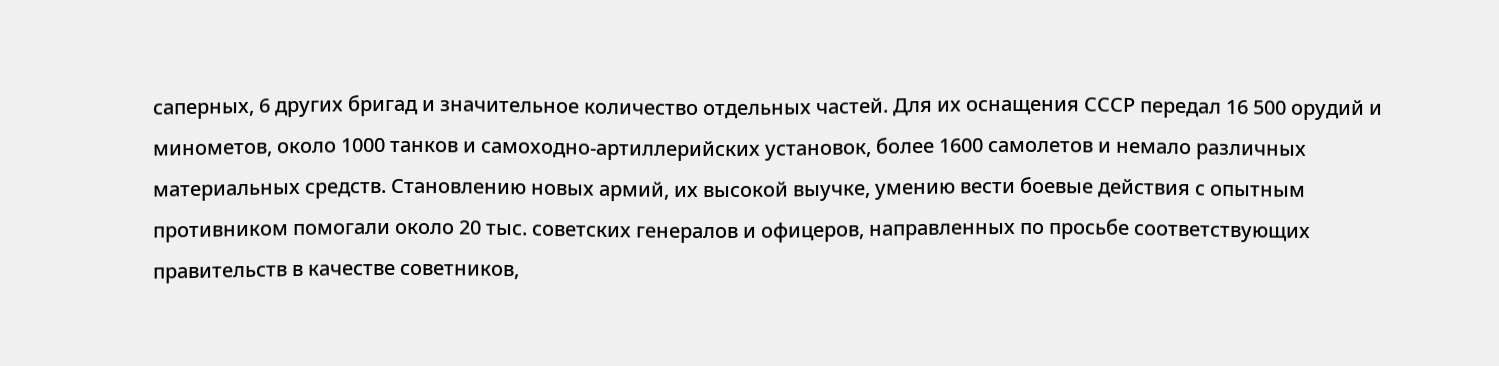саперных, 6 других бригад и значительное количество отдельных частей. Для их оснащения СССР передал 16 500 орудий и минометов, около 1000 танков и самоходно-артиллерийских установок, более 1600 самолетов и немало различных материальных средств. Становлению новых армий, их высокой выучке, умению вести боевые действия с опытным противником помогали около 20 тыс. советских генералов и офицеров, направленных по просьбе соответствующих правительств в качестве советников,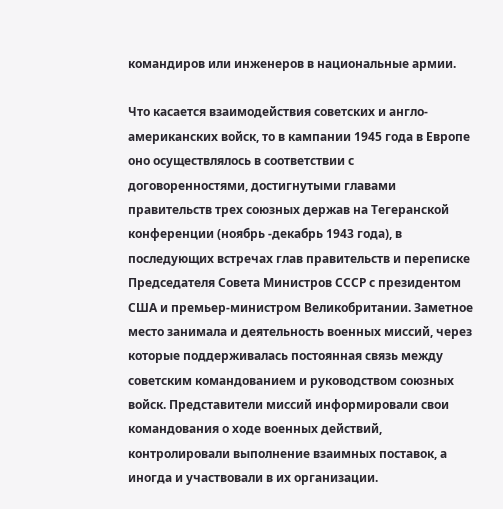командиров или инженеров в национальные армии.

Что касается взаимодействия советских и англо-американских войск, то в кампании 1945 года в Европе оно осуществлялось в соответствии с договоренностями, достигнутыми главами правительств трех союзных держав на Тегеранской конференции (ноябрь -декабрь 1943 года), в последующих встречах глав правительств и переписке Председателя Совета Министров СССР с президентом США и премьер-министром Великобритании. Заметное место занимала и деятельность военных миссий, через которые поддерживалась постоянная связь между советским командованием и руководством союзных войск. Представители миссий информировали свои командования о ходе военных действий, контролировали выполнение взаимных поставок, а иногда и участвовали в их организации.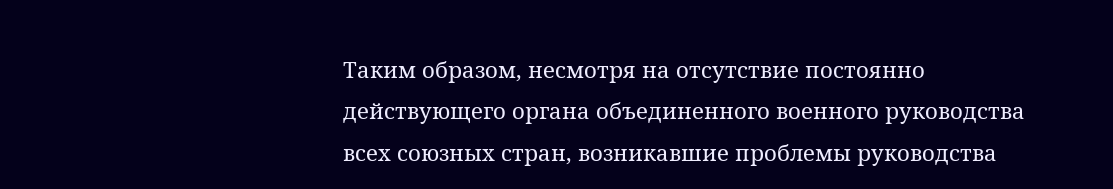Таким образом, несмотря на отсутствие постоянно действующего органа объединенного военного руководства всех союзных стран, возникавшие проблемы руководства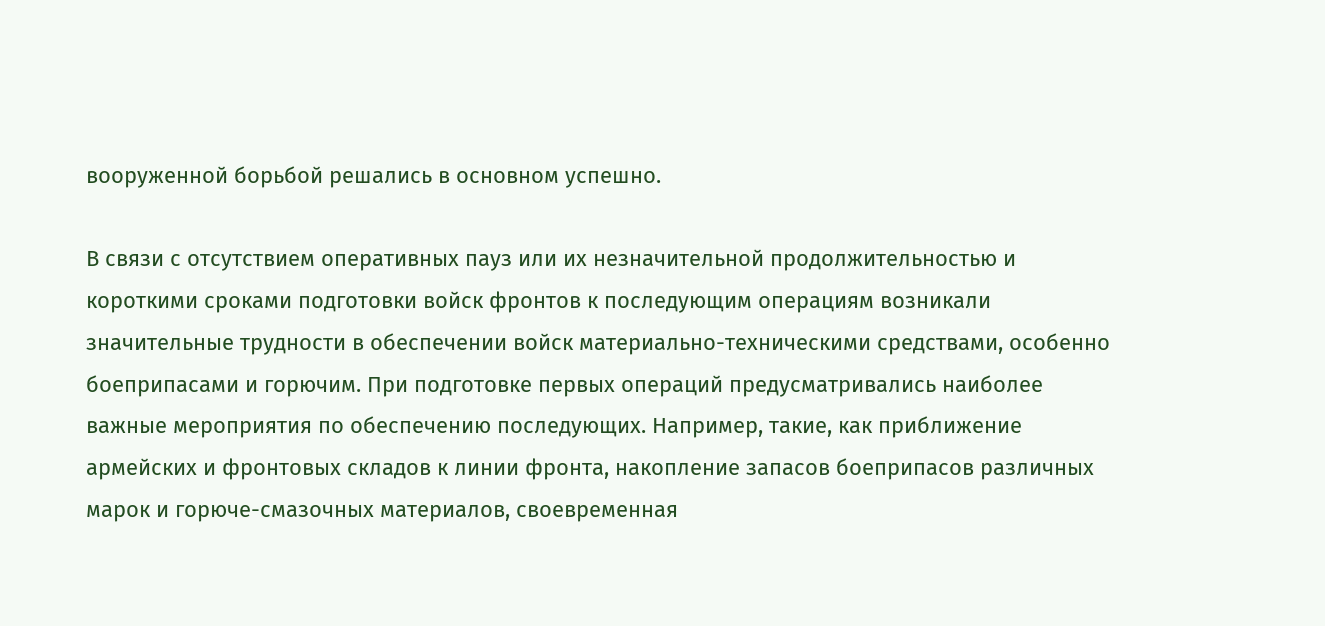вооруженной борьбой решались в основном успешно.

В связи с отсутствием оперативных пауз или их незначительной продолжительностью и короткими сроками подготовки войск фронтов к последующим операциям возникали значительные трудности в обеспечении войск материально-техническими средствами, особенно боеприпасами и горючим. При подготовке первых операций предусматривались наиболее важные мероприятия по обеспечению последующих. Например, такие, как приближение армейских и фронтовых складов к линии фронта, накопление запасов боеприпасов различных марок и горюче-смазочных материалов, своевременная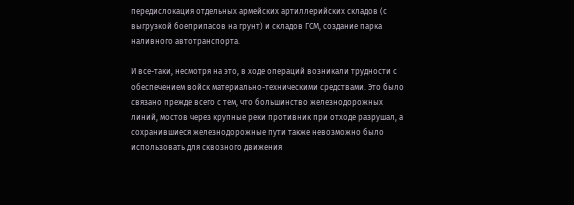передислокация отдельных армейских артиллерийских складов (с выгрузкой боеприпасов на грунт) и складов ГСМ, создание парка наливного автотранспорта.

И все-таки, несмотря на это, в ходе операций возникали трудности с обеспечением войск материально-техническими средствами. Это было связано прежде всего с тем, что большинство железнодорожных линий, мостов через крупные реки противник при отходе разрушал, а сохранившиеся железнодорожные пути также невозможно было использовать для сквозного движения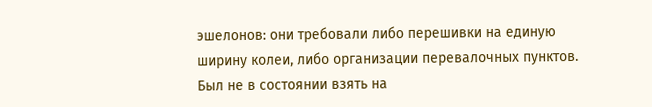эшелонов: они требовали либо перешивки на единую ширину колеи, либо организации перевалочных пунктов. Был не в состоянии взять на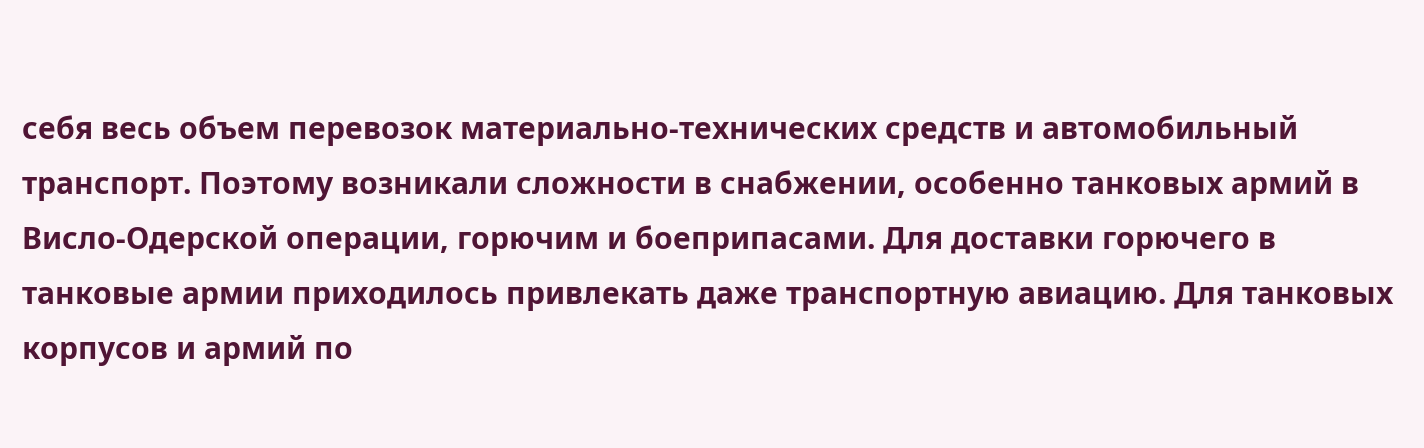себя весь объем перевозок материально-технических средств и автомобильный транспорт. Поэтому возникали сложности в снабжении, особенно танковых армий в Висло-Одерской операции, горючим и боеприпасами. Для доставки горючего в танковые армии приходилось привлекать даже транспортную авиацию. Для танковых корпусов и армий по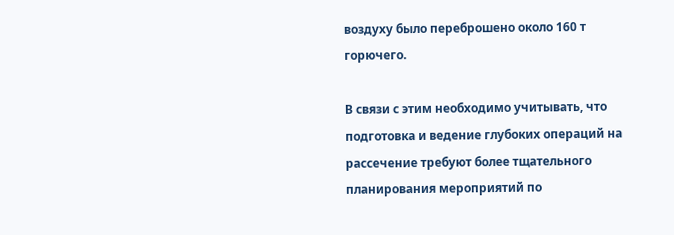воздуху было переброшено около 160 т горючего.

В связи с этим необходимо учитывать, что подготовка и ведение глубоких операций на рассечение требуют более тщательного планирования мероприятий по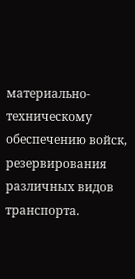материально-техническому обеспечению войск, резервирования различных видов транспорта.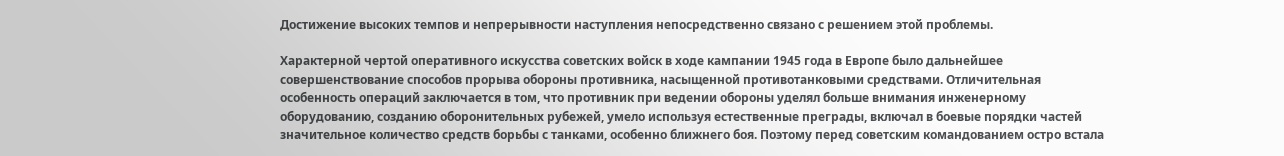Достижение высоких темпов и непрерывности наступления непосредственно связано с решением этой проблемы.

Характерной чертой оперативного искусства советских войск в ходе кампании 1945 года в Европе было дальнейшее совершенствование способов прорыва обороны противника, насыщенной противотанковыми средствами. Отличительная особенность операций заключается в том, что противник при ведении обороны уделял больше внимания инженерному оборудованию, созданию оборонительных рубежей, умело используя естественные преграды, включал в боевые порядки частей значительное количество средств борьбы с танками, особенно ближнего боя. Поэтому перед советским командованием остро встала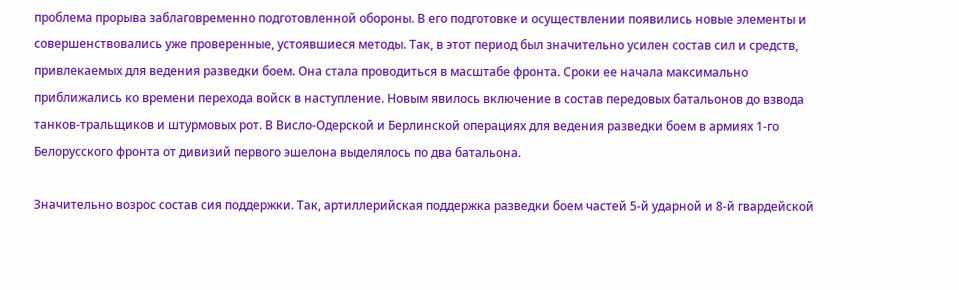проблема прорыва заблаговременно подготовленной обороны. В его подготовке и осуществлении появились новые элементы и совершенствовались уже проверенные, устоявшиеся методы. Так, в этот период был значительно усилен состав сил и средств, привлекаемых для ведения разведки боем. Она стала проводиться в масштабе фронта. Сроки ее начала максимально приближались ко времени перехода войск в наступление. Новым явилось включение в состав передовых батальонов до взвода танков-тральщиков и штурмовых рот. В Висло-Одерской и Берлинской операциях для ведения разведки боем в армиях 1-го Белорусского фронта от дивизий первого эшелона выделялось по два батальона.

Значительно возрос состав сия поддержки. Так, артиллерийская поддержка разведки боем частей 5-й ударной и 8-й гвардейской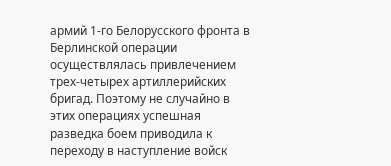армий 1-го Белорусского фронта в Берлинской операции осуществлялась привлечением трех-четырех артиллерийских бригад. Поэтому не случайно в этих операциях успешная разведка боем приводила к переходу в наступление войск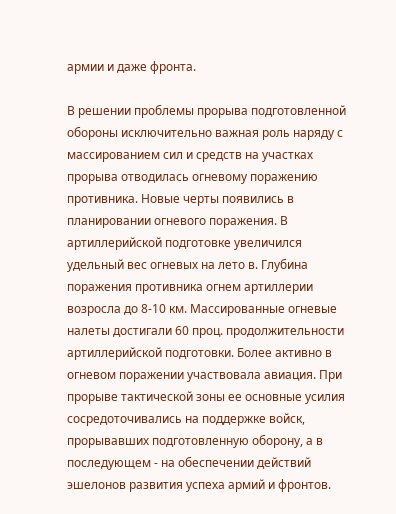армии и даже фронта.

В решении проблемы прорыва подготовленной обороны исключительно важная роль наряду с массированием сил и средств на участках прорыва отводилась огневому поражению противника. Новые черты появились в планировании огневого поражения. В артиллерийской подготовке увеличился удельный вес огневых на лето в. Глубина поражения противника огнем артиллерии возросла до 8-10 км. Массированные огневые налеты достигали 60 проц. продолжительности артиллерийской подготовки. Более активно в огневом поражении участвовала авиация. При прорыве тактической зоны ее основные усилия сосредоточивались на поддержке войск, прорывавших подготовленную оборону, а в последующем - на обеспечении действий эшелонов развития успеха армий и фронтов.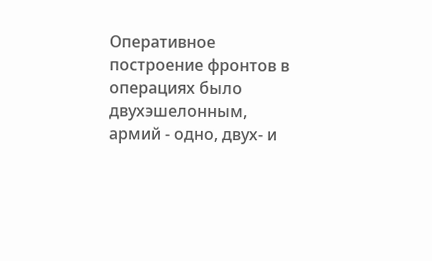Оперативное построение фронтов в операциях было двухэшелонным, армий - одно, двух- и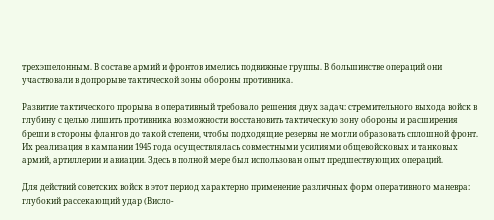трехэшелонным. В составе армий и фронтов имелись подвижные группы. В большинстве операций они участвовали в допрорыве тактической зоны обороны противника.

Развитие тактического прорыва в оперативный требовало решения двух задач: стремительного выхода войск в глубину с целью лишить противника возможности восстановить тактическую зону обороны и расширения бреши в стороны флангов до такой степени, чтобы подходящие резервы не могли образовать сплошной фронт. Их реализация в кампании 1945 года осуществлялась совместными усилиями общевойсковых и танковых армий, артиллерии и авиации. Здесь в полной мере был использован опыт предшествующих операций.

Для действий советских войск в этот период характерно применение различных форм оперативного маневра: глубокий рассекающий удар (Висло-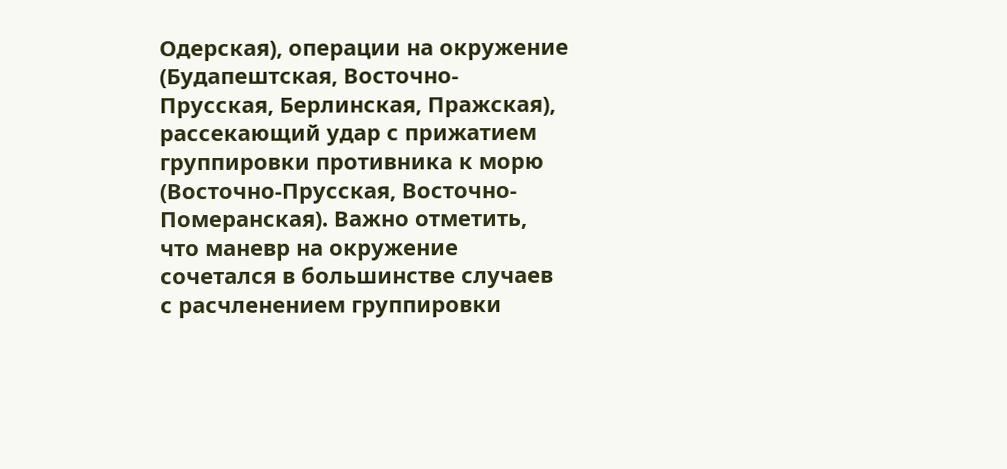Одерская), операции на окружение (Будапештская, Восточно-Прусская, Берлинская, Пражская), рассекающий удар с прижатием группировки противника к морю (Восточно-Прусская, Восточно-Померанская). Важно отметить, что маневр на окружение сочетался в большинстве случаев с расчленением группировки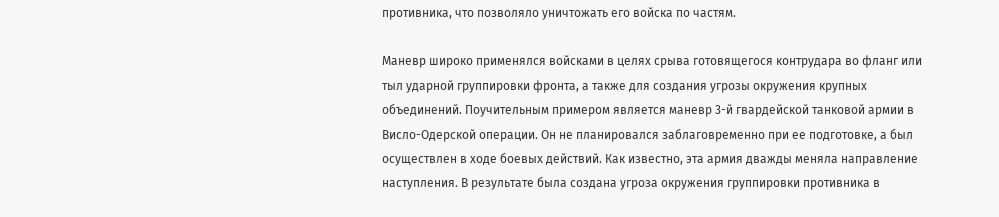противника, что позволяло уничтожать его войска по частям.

Маневр широко применялся войсками в целях срыва готовящегося контрудара во фланг или тыл ударной группировки фронта, а также для создания угрозы окружения крупных объединений. Поучительным примером является маневр 3-й гвардейской танковой армии в Висло-Одерской операции. Он не планировался заблаговременно при ее подготовке, а был осуществлен в ходе боевых действий. Как известно, эта армия дважды меняла направление наступления. В результате была создана угроза окружения группировки противника в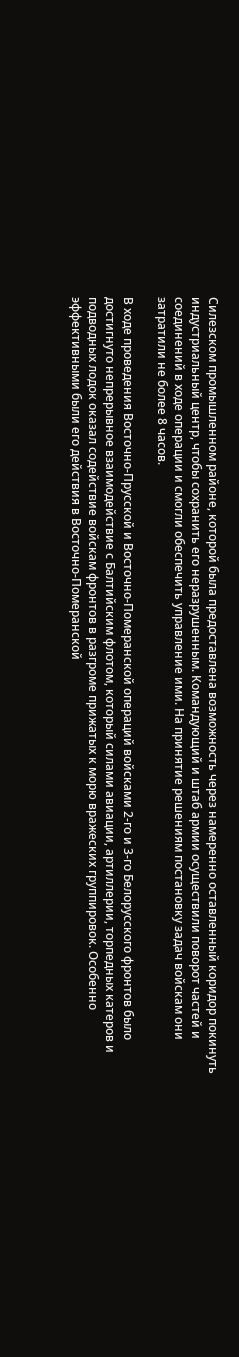Силезском промышленном районе, которой была предоставлена возможность через намеренно оставленный коридор покинуть индустриальный центр, чтобы сохранить его неразрушенным. Командующий и штаб армии осуществили поворот частей и соединений в ходе операции и смогли обеспечить управление ими. На принятие решениям постановку задач войскам они затратили не более 8 часов.

В ходе проведения Восточно-Прусской и Восточно-Померанской операций войсками 2-го и 3-го Белорусского фронтов было достигнуто непрерывное взаимодействие с Балтийским флотом, который силами авиации, артиллерии, торпедных катеров и подводных лодок оказал содействие войскам фронтов в разгроме прижатых к морю вражеских группировок. Особенно эффективными были его действия в Восточно-Померанской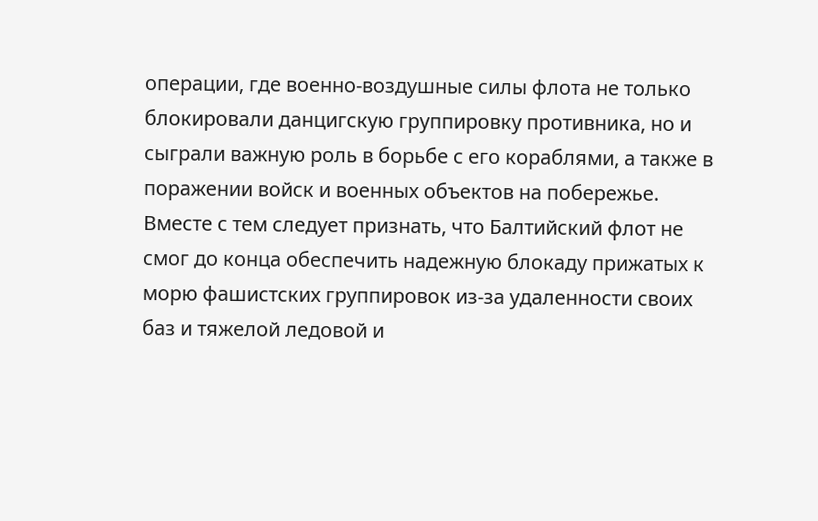операции, где военно-воздушные силы флота не только блокировали данцигскую группировку противника, но и сыграли важную роль в борьбе с его кораблями, а также в поражении войск и военных объектов на побережье. Вместе с тем следует признать, что Балтийский флот не смог до конца обеспечить надежную блокаду прижатых к морю фашистских группировок из-за удаленности своих баз и тяжелой ледовой и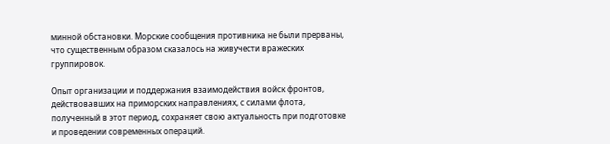минной обстановки. Морские сообщения противника не были прерваны, что существенным образом сказалось на живучести вражеских группировок.

Опыт организации и поддержания взаимодействия войск фронтов, действовавших на приморских направлениях, с силами флота, полученный в этот период, сохраняет свою актуальность при подготовке и проведении современных операций.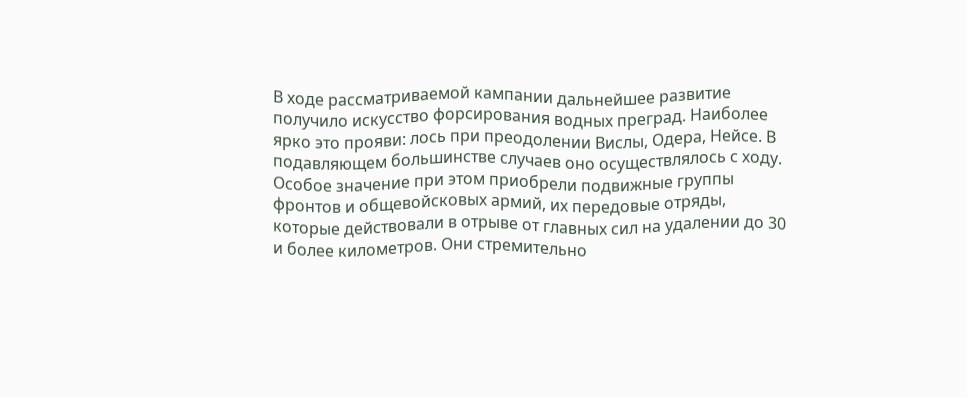В ходе рассматриваемой кампании дальнейшее развитие получило искусство форсирования водных преград. Наиболее ярко это прояви: лось при преодолении Вислы, Одера, Нейсе. В подавляющем большинстве случаев оно осуществлялось с ходу. Особое значение при этом приобрели подвижные группы фронтов и общевойсковых армий, их передовые отряды, которые действовали в отрыве от главных сил на удалении до 30 и более километров. Они стремительно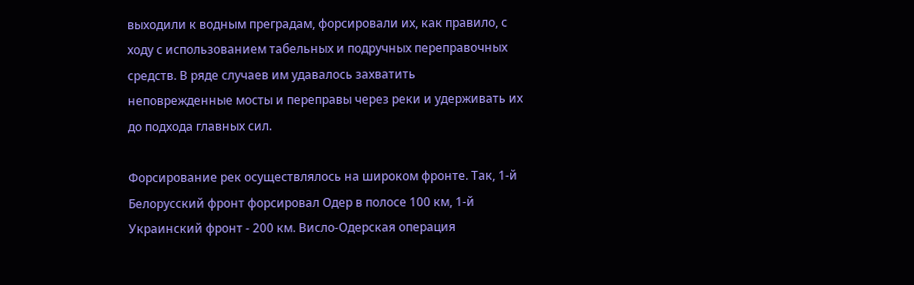выходили к водным преградам, форсировали их, как правило, с ходу с использованием табельных и подручных переправочных средств. В ряде случаев им удавалось захватить неповрежденные мосты и переправы через реки и удерживать их до подхода главных сил.

Форсирование рек осуществлялось на широком фронте. Так, 1-й Белорусский фронт форсировал Одер в полосе 100 км, 1-й Украинский фронт - 200 км. Висло-Одерская операция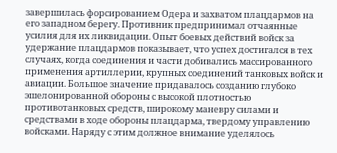завершилась форсированием Одера и захватом плацдармов на его западном берегу. Противник предпринимал отчаянные усилия для их ликвидации. Опыт боевых действий войск за удержание плацдармов показывает, что успех достигался в тех случаях, когда соединения и части добивались массированного применения артиллерии, крупных соединений танковых войск и авиации. Большое значение придавалось созданию глубоко эшелонированной обороны с высокой плотностью противотанковых средств, широкому маневру силами и средствами в ходе обороны плацдарма, твердому управлению войсками. Наряду с этим должное внимание уделялось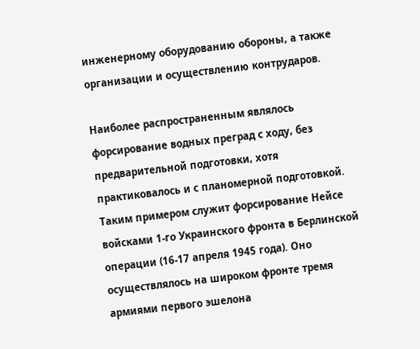инженерному оборудованию обороны, а также организации и осуществлению контрударов.

Наиболее распространенным являлось форсирование водных преград с ходу, без предварительной подготовки, хотя практиковалось и с планомерной подготовкой. Таким примером служит форсирование Нейсе войсками 1-го Украинского фронта в Берлинской операции (16-17 апреля 1945 года). Оно осуществлялось на широком фронте тремя армиями первого эшелона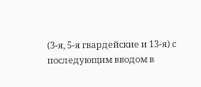(3-я, 5-я гвардейские и 13-я) с последующим вводом в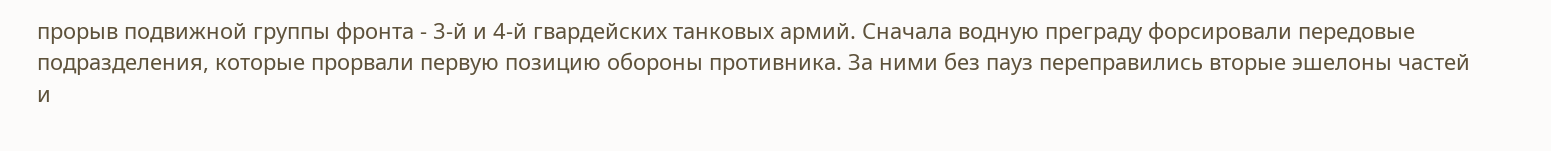прорыв подвижной группы фронта - 3-й и 4-й гвардейских танковых армий. Сначала водную преграду форсировали передовые подразделения, которые прорвали первую позицию обороны противника. За ними без пауз переправились вторые эшелоны частей и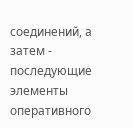соединений, а затем - последующие элементы оперативного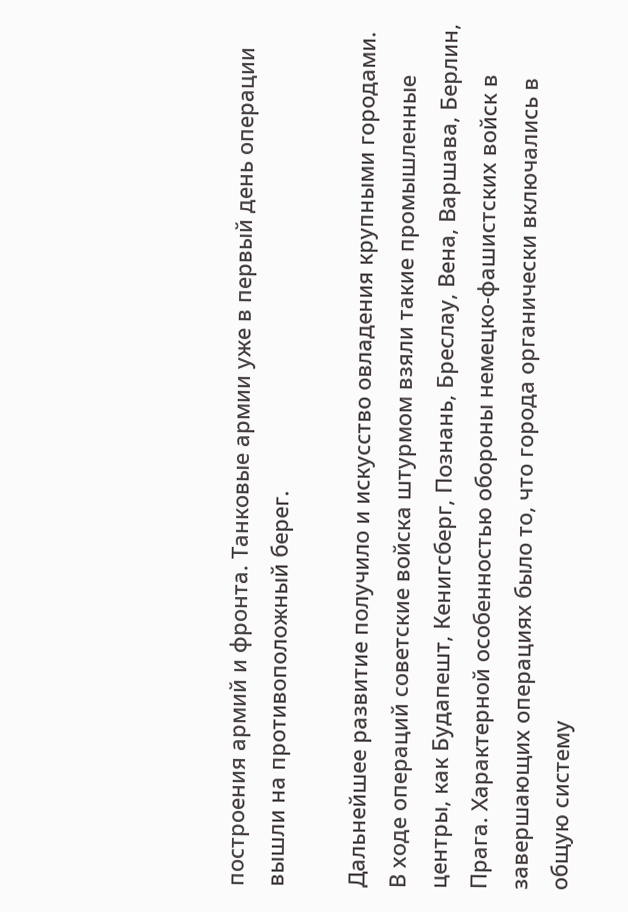построения армий и фронта. Танковые армии уже в первый день операции вышли на противоположный берег.

Дальнейшее развитие получило и искусство овладения крупными городами. В ходе операций советские войска штурмом взяли такие промышленные центры, как Будапешт, Кенигсберг, Познань, Бреслау, Вена, Варшава, Берлин, Прага. Характерной особенностью обороны немецко-фашистских войск в завершающих операциях было то, что города органически включались в общую систему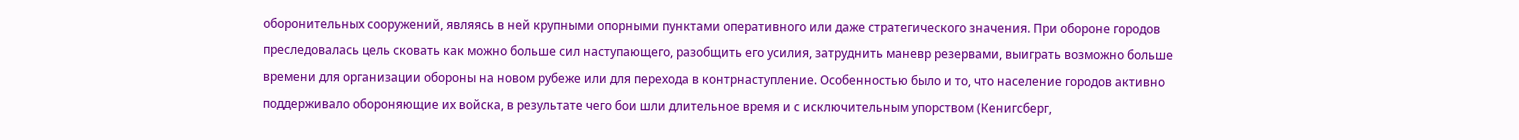оборонительных сооружений, являясь в ней крупными опорными пунктами оперативного или даже стратегического значения. При обороне городов преследовалась цель сковать как можно больше сил наступающего, разобщить его усилия, затруднить маневр резервами, выиграть возможно больше времени для организации обороны на новом рубеже или для перехода в контрнаступление. Особенностью было и то, что население городов активно поддерживало обороняющие их войска, в результате чего бои шли длительное время и с исключительным упорством (Кенигсберг,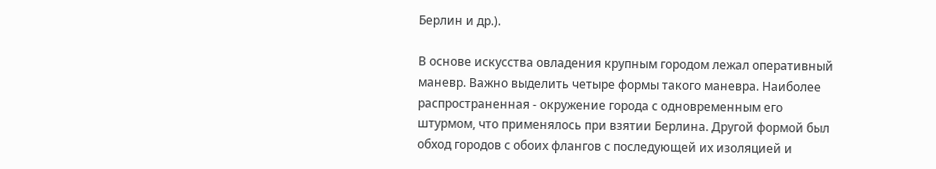Берлин и др.).

В основе искусства овладения крупным городом лежал оперативный маневр. Важно выделить четыре формы такого маневра. Наиболее распространенная - окружение города с одновременным его штурмом, что применялось при взятии Берлина. Другой формой был обход городов с обоих флангов с последующей их изоляцией и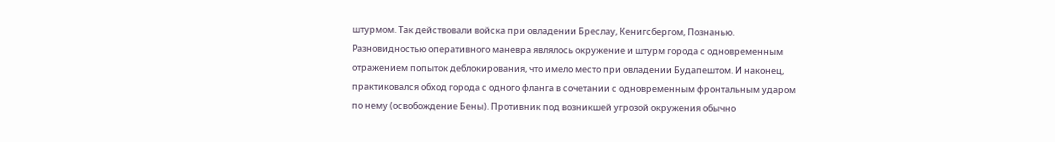штурмом. Так действовали войска при овладении Бреслау, Кенигсбергом, Познанью. Разновидностью оперативного маневра являлось окружение и штурм города с одновременным отражением попыток деблокирования, что имело место при овладении Будапештом. И наконец, практиковался обход города с одного фланга в сочетании с одновременным фронтальным ударом по нему (освобождение Бены). Противник под возникшей угрозой окружения обычно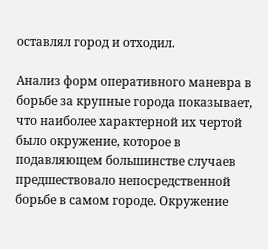оставлял город и отходил.

Анализ форм оперативного маневра в борьбе за крупные города показывает, что наиболее характерной их чертой было окружение, которое в подавляющем большинстве случаев предшествовало непосредственной борьбе в самом городе. Окружение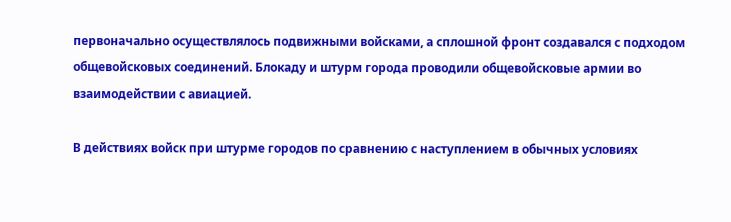первоначально осуществлялось подвижными войсками, а сплошной фронт создавался с подходом общевойсковых соединений. Блокаду и штурм города проводили общевойсковые армии во взаимодействии с авиацией.

В действиях войск при штурме городов по сравнению с наступлением в обычных условиях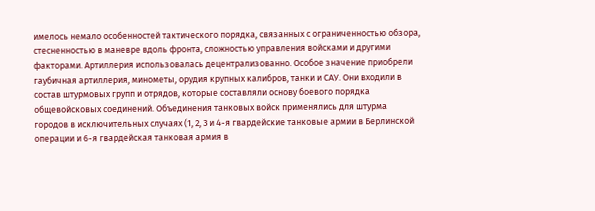имелось немало особенностей тактического порядка, связанных с ограниченностью обзора, стесненностью в маневре вдоль фронта, сложностью управления войсками и другими факторами. Артиллерия использовалась децентрализованно. Особое значение приобрели гаубичная артиллерия, минометы, орудия крупных калибров, танки и САУ. Они входили в состав штурмовых групп и отрядов, которые составляли основу боевого порядка общевойсковых соединений. Объединения танковых войск применялись для штурма городов в исключительных случаях (1, 2, 3 и 4-я гвардейские танковые армии в Берлинской операции и 6-я гвардейская танковая армия в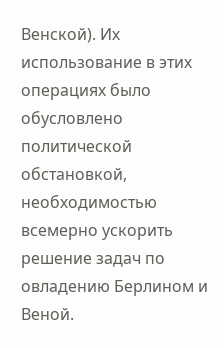Венской). Их использование в этих операциях было обусловлено политической обстановкой, необходимостью всемерно ускорить решение задач по овладению Берлином и Веной.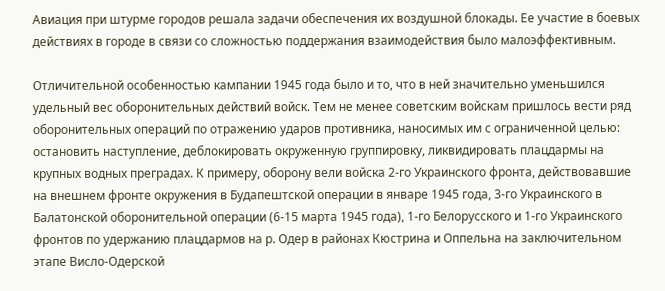Авиация при штурме городов решала задачи обеспечения их воздушной блокады. Ее участие в боевых действиях в городе в связи со сложностью поддержания взаимодействия было малоэффективным.

Отличительной особенностью кампании 1945 года было и то, что в ней значительно уменьшился удельный вес оборонительных действий войск. Тем не менее советским войскам пришлось вести ряд оборонительных операций по отражению ударов противника, наносимых им с ограниченной целью: остановить наступление, деблокировать окруженную группировку, ликвидировать плацдармы на крупных водных преградах. К примеру, оборону вели войска 2-го Украинского фронта, действовавшие на внешнем фронте окружения в Будапештской операции в январе 1945 года, 3-го Украинского в Балатонской оборонительной операции (6-15 марта 1945 года), 1-го Белорусского и 1-го Украинского фронтов по удержанию плацдармов на р. Одер в районах Кюстрина и Оппельна на заключительном этапе Висло-Одерской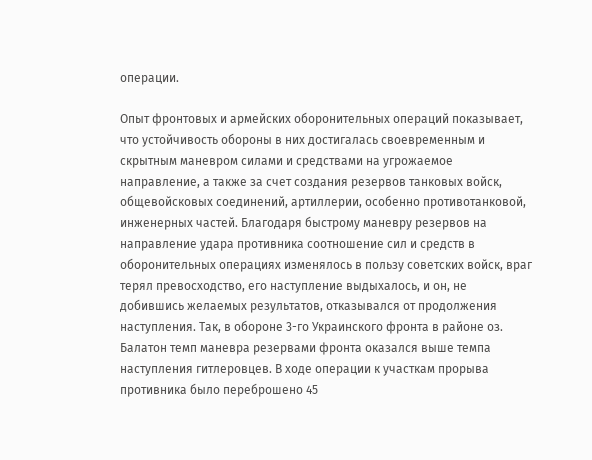операции.

Опыт фронтовых и армейских оборонительных операций показывает, что устойчивость обороны в них достигалась своевременным и скрытным маневром силами и средствами на угрожаемое направление, а также за счет создания резервов танковых войск, общевойсковых соединений, артиллерии, особенно противотанковой, инженерных частей. Благодаря быстрому маневру резервов на направление удара противника соотношение сил и средств в оборонительных операциях изменялось в пользу советских войск, враг терял превосходство, его наступление выдыхалось, и он, не добившись желаемых результатов, отказывался от продолжения наступления. Так, в обороне 3-го Украинского фронта в районе оз. Балатон темп маневра резервами фронта оказался выше темпа наступления гитлеровцев. В ходе операции к участкам прорыва противника было переброшено 45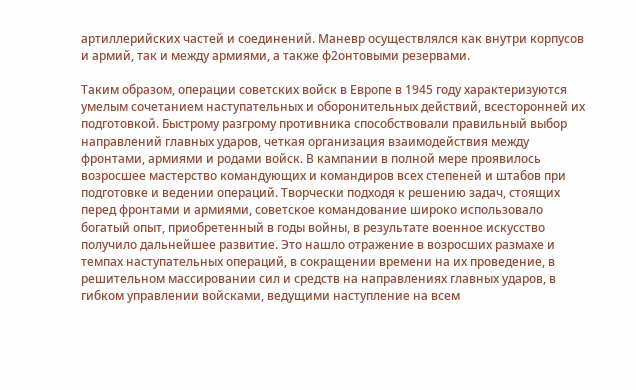артиллерийских частей и соединений. Маневр осуществлялся как внутри корпусов и армий, так и между армиями, а также ф2онтовыми резервами.

Таким образом, операции советских войск в Европе в 1945 году характеризуются умелым сочетанием наступательных и оборонительных действий, всесторонней их подготовкой. Быстрому разгрому противника способствовали правильный выбор направлений главных ударов, четкая организация взаимодействия между фронтами, армиями и родами войск. В кампании в полной мере проявилось возросшее мастерство командующих и командиров всех степеней и штабов при подготовке и ведении операций. Творчески подходя к решению задач, стоящих перед фронтами и армиями, советское командование широко использовало богатый опыт, приобретенный в годы войны, в результате военное искусство получило дальнейшее развитие. Это нашло отражение в возросших размахе и темпах наступательных операций, в сокращении времени на их проведение, в решительном массировании сил и средств на направлениях главных ударов, в гибком управлении войсками, ведущими наступление на всем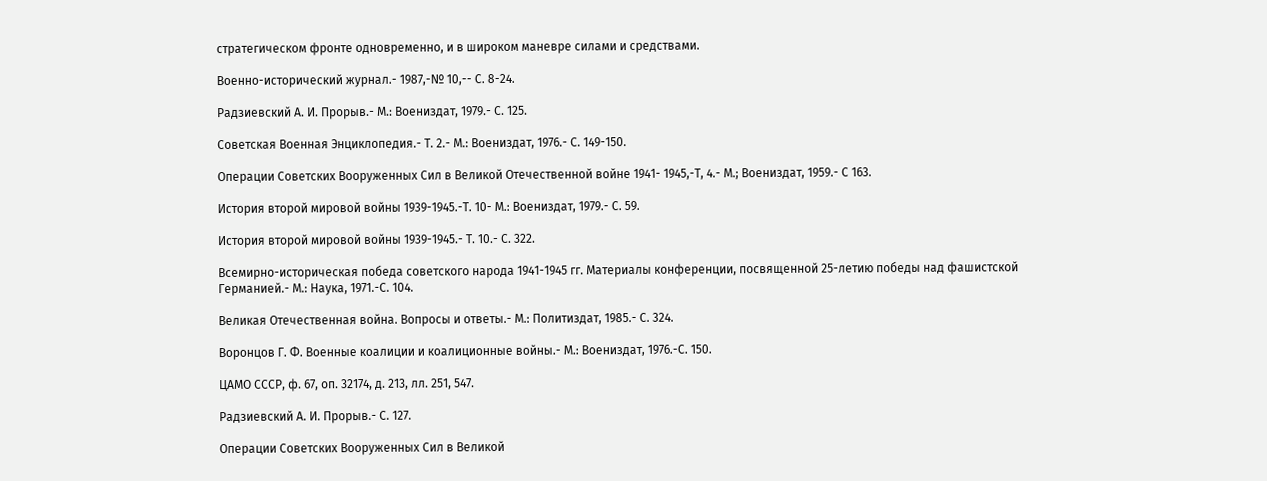стратегическом фронте одновременно, и в широком маневре силами и средствами.

Военно-исторический журнал.- 1987,-№ 10,-- С. 8-24.

Радзиевский А. И. Прорыв.- М.: Воениздат, 1979.- С. 125.

Советская Военная Энциклопедия.- Т. 2.- М.: Воениздат, 1976.- С. 149-150.

Операции Советских Вооруженных Сил в Великой Отечественной войне 1941- 1945,-Т, 4.- М.; Воениздат, 1959.- С 163.

История второй мировой войны 1939-1945.-Т. 10- М.: Воениздат, 1979.- С. 59.

История второй мировой войны 1939-1945.- Т. 10.- С. 322.

Всемирно-историческая победа советского народа 1941-1945 гг. Материалы конференции, посвященной 25-летию победы над фашистской Германией.- М.: Наука, 1971.-С. 104.

Великая Отечественная война. Вопросы и ответы.- М.: Политиздат, 1985.- С. 324.

Воронцов Г. Ф. Военные коалиции и коалиционные войны.- М.: Воениздат, 1976.-С. 150.

ЦАМО СССР, ф. 67, оп. 32174, д. 213, лл. 251, 547.

Радзиевский А. И. Прорыв.- С. 127.

Операции Советских Вооруженных Сил в Великой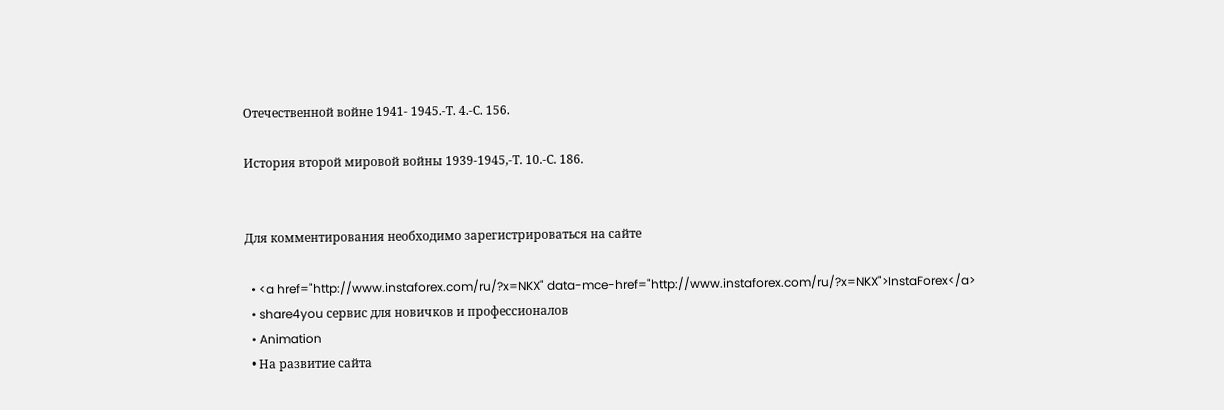Отечественной войне 1941- 1945.-Т. 4.-С. 156.

История второй мировой войны 1939-1945,-Т. 10.-С. 186.


Для комментирования необходимо зарегистрироваться на сайте

  • <a href="http://www.instaforex.com/ru/?x=NKX" data-mce-href="http://www.instaforex.com/ru/?x=NKX">InstaForex</a>
  • share4you сервис для новичков и профессионалов
  • Animation
  • На развитие сайта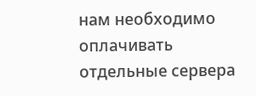нам необходимо оплачивать отдельные сервера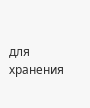для хранения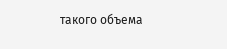такого объема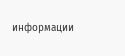информации